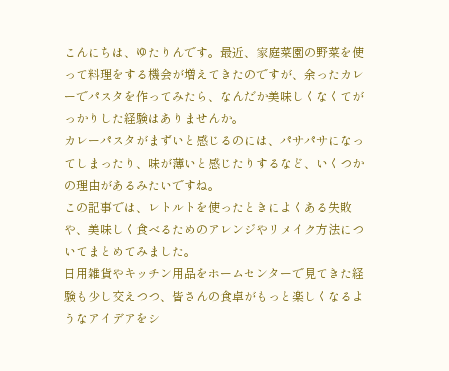こんにちは、ゆたりんです。最近、家庭菜園の野菜を使って料理をする機会が増えてきたのですが、余ったカレーでパスタを作ってみたら、なんだか美味しくなくてがっかりした経験はありませんか。
カレーパスタがまずいと感じるのには、パサパサになってしまったり、味が薄いと感じたりするなど、いくつかの理由があるみたいですね。
この記事では、レトルトを使ったときによくある失敗や、美味しく食べるためのアレンジやリメイク方法についてまとめてみました。
日用雑貨やキッチン用品をホームセンターで見てきた経験も少し交えつつ、皆さんの食卓がもっと楽しくなるようなアイデアをシ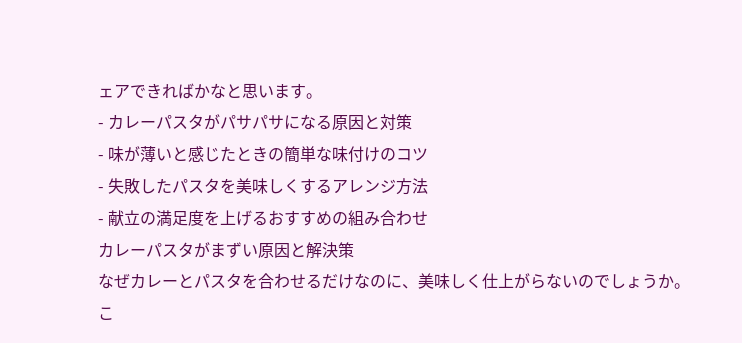ェアできればかなと思います。
- カレーパスタがパサパサになる原因と対策
- 味が薄いと感じたときの簡単な味付けのコツ
- 失敗したパスタを美味しくするアレンジ方法
- 献立の満足度を上げるおすすめの組み合わせ
カレーパスタがまずい原因と解決策
なぜカレーとパスタを合わせるだけなのに、美味しく仕上がらないのでしょうか。
こ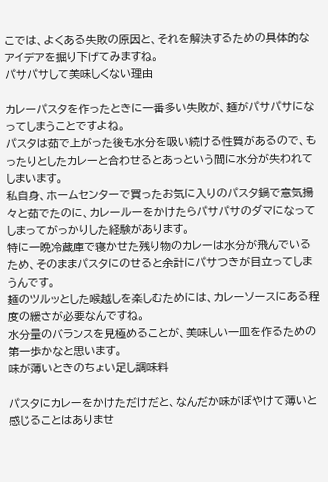こでは、よくある失敗の原因と、それを解決するための具体的なアイデアを掘り下げてみますね。
パサパサして美味しくない理由

カレーパスタを作ったときに一番多い失敗が、麺がパサパサになってしまうことですよね。
パスタは茹で上がった後も水分を吸い続ける性質があるので、もったりとしたカレーと合わせるとあっという間に水分が失われてしまいます。
私自身、ホームセンターで買ったお気に入りのパスタ鍋で意気揚々と茹でたのに、カレールーをかけたらパサパサのダマになってしまってがっかりした経験があります。
特に一晩冷蔵庫で寝かせた残り物のカレーは水分が飛んでいるため、そのままパスタにのせると余計にパサつきが目立ってしまうんです。
麺のツルッとした喉越しを楽しむためには、カレーソースにある程度の緩さが必要なんですね。
水分量のバランスを見極めることが、美味しい一皿を作るための第一歩かなと思います。
味が薄いときのちょい足し調味料

パスタにカレーをかけただけだと、なんだか味がぼやけて薄いと感じることはありませ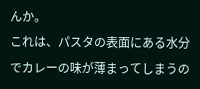んか。
これは、パスタの表面にある水分でカレーの味が薄まってしまうの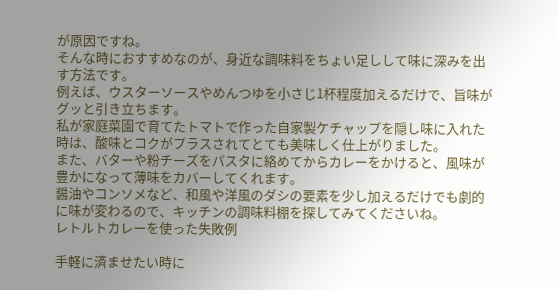が原因ですね。
そんな時におすすめなのが、身近な調味料をちょい足しして味に深みを出す方法です。
例えば、ウスターソースやめんつゆを小さじ1杯程度加えるだけで、旨味がグッと引き立ちます。
私が家庭菜園で育てたトマトで作った自家製ケチャップを隠し味に入れた時は、酸味とコクがプラスされてとても美味しく仕上がりました。
また、バターや粉チーズをパスタに絡めてからカレーをかけると、風味が豊かになって薄味をカバーしてくれます。
醤油やコンソメなど、和風や洋風のダシの要素を少し加えるだけでも劇的に味が変わるので、キッチンの調味料棚を探してみてくださいね。
レトルトカレーを使った失敗例

手軽に済ませたい時に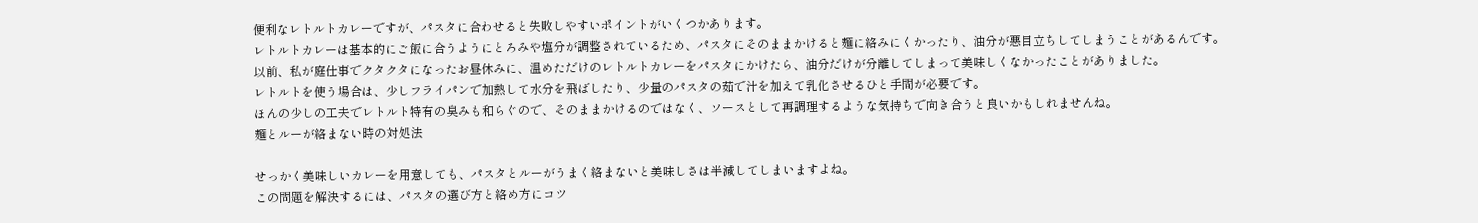便利なレトルトカレーですが、パスタに合わせると失敗しやすいポイントがいくつかあります。
レトルトカレーは基本的にご飯に合うようにとろみや塩分が調整されているため、パスタにそのままかけると麺に絡みにくかったり、油分が悪目立ちしてしまうことがあるんです。
以前、私が庭仕事でクタクタになったお昼休みに、温めただけのレトルトカレーをパスタにかけたら、油分だけが分離してしまって美味しくなかったことがありました。
レトルトを使う場合は、少しフライパンで加熱して水分を飛ばしたり、少量のパスタの茹で汁を加えて乳化させるひと手間が必要です。
ほんの少しの工夫でレトルト特有の臭みも和らぐので、そのままかけるのではなく、ソースとして再調理するような気持ちで向き合うと良いかもしれませんね。
麺とルーが絡まない時の対処法

せっかく美味しいカレーを用意しても、パスタとルーがうまく絡まないと美味しさは半減してしまいますよね。
この問題を解決するには、パスタの選び方と絡め方にコツ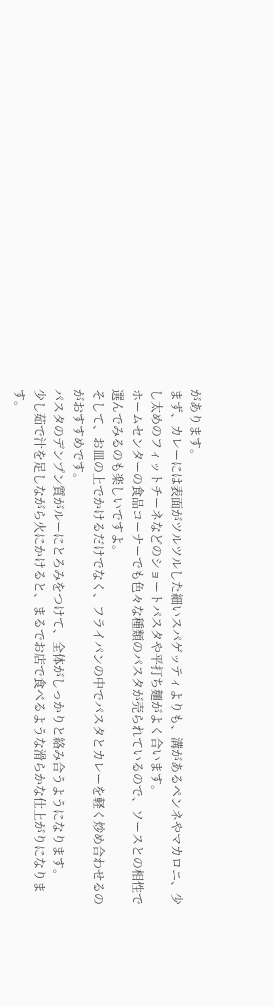があります。
まず、カレーには表面がツルツルした細いスパゲッティよりも、溝があるペンネやマカロニ、少し太めのフィットチーネなどのショートパスタや平打ち麺がよく合います。
ホームセンターの食品コーナーでも色々な種類のパスタが売られているので、ソースとの相性で選んでみるのも楽しいですよ。
そして、お皿の上でかけるだけでなく、フライパンの中でパスタとカレーを軽く炒め合わせるのがおすすめです。
パスタのデンプン質がルーにとろみをつけて、全体がしっかりと絡み合うようになります。
少し茹で汁を足しながら火にかけると、まるでお店で食べるような滑らかな仕上がりになります。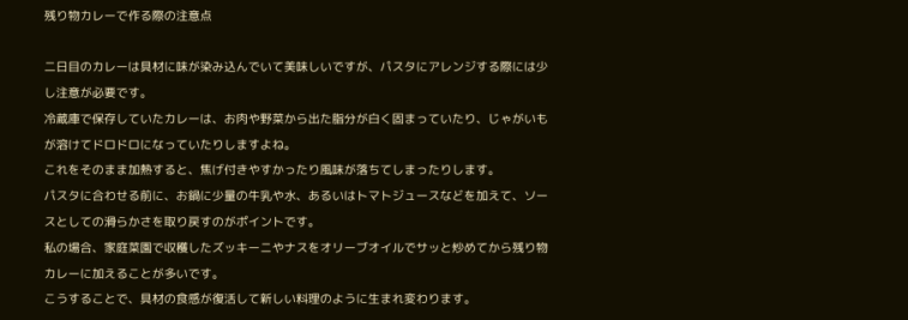残り物カレーで作る際の注意点

二日目のカレーは具材に味が染み込んでいて美味しいですが、パスタにアレンジする際には少し注意が必要です。
冷蔵庫で保存していたカレーは、お肉や野菜から出た脂分が白く固まっていたり、じゃがいもが溶けてドロドロになっていたりしますよね。
これをそのまま加熱すると、焦げ付きやすかったり風味が落ちてしまったりします。
パスタに合わせる前に、お鍋に少量の牛乳や水、あるいはトマトジュースなどを加えて、ソースとしての滑らかさを取り戻すのがポイントです。
私の場合、家庭菜園で収穫したズッキーニやナスをオリーブオイルでサッと炒めてから残り物カレーに加えることが多いです。
こうすることで、具材の食感が復活して新しい料理のように生まれ変わります。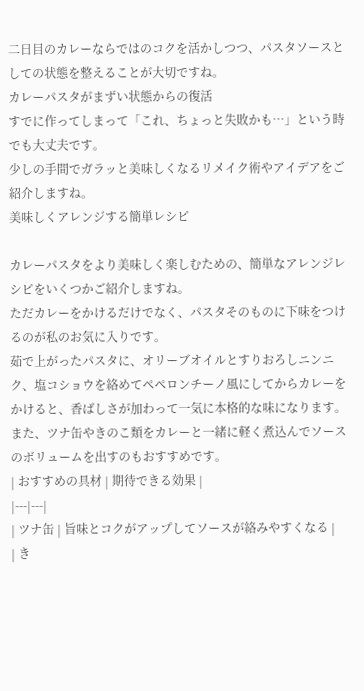二日目のカレーならではのコクを活かしつつ、パスタソースとしての状態を整えることが大切ですね。
カレーパスタがまずい状態からの復活
すでに作ってしまって「これ、ちょっと失敗かも…」という時でも大丈夫です。
少しの手間でガラッと美味しくなるリメイク術やアイデアをご紹介しますね。
美味しくアレンジする簡単レシピ

カレーパスタをより美味しく楽しむための、簡単なアレンジレシピをいくつかご紹介しますね。
ただカレーをかけるだけでなく、パスタそのものに下味をつけるのが私のお気に入りです。
茹で上がったパスタに、オリーブオイルとすりおろしニンニク、塩コショウを絡めてペペロンチーノ風にしてからカレーをかけると、香ばしさが加わって一気に本格的な味になります。
また、ツナ缶やきのこ類をカレーと一緒に軽く煮込んでソースのボリュームを出すのもおすすめです。
| おすすめの具材 | 期待できる効果 |
|---|---|
| ツナ缶 | 旨味とコクがアップしてソースが絡みやすくなる |
| き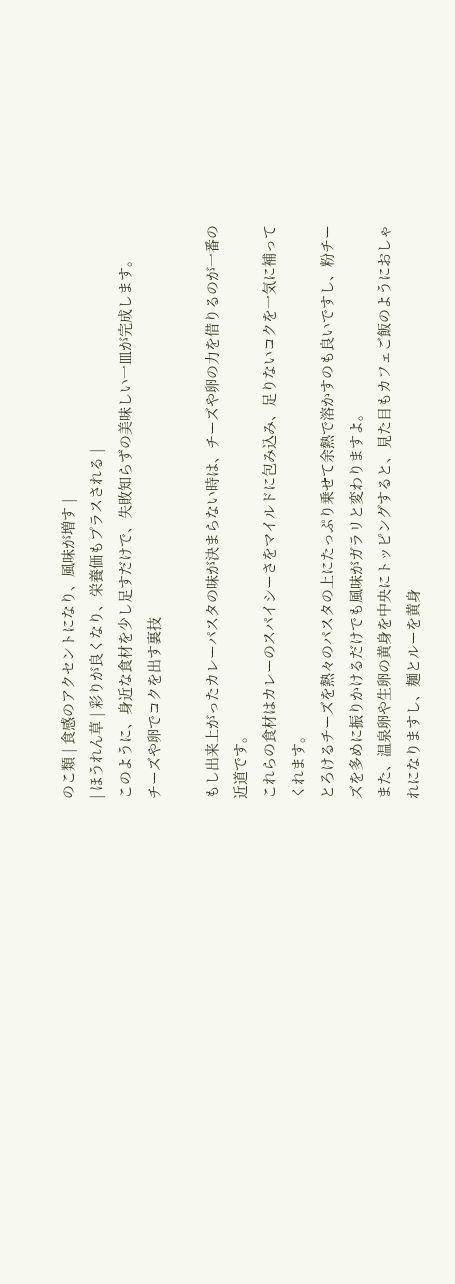のこ類 | 食感のアクセントになり、風味が増す |
| ほうれん草 | 彩りが良くなり、栄養価もプラスされる |
このように、身近な食材を少し足すだけで、失敗知らずの美味しい一皿が完成します。
チーズや卵でコクを出す裏技

もし出来上がったカレーパスタの味が決まらない時は、チーズや卵の力を借りるのが一番の近道です。
これらの食材はカレーのスパイシーさをマイルドに包み込み、足りないコクを一気に補ってくれます。
とろけるチーズを熱々のパスタの上にたっぷり乗せて余熱で溶かすのも良いですし、粉チーズを多めに振りかけるだけでも風味がガラリと変わりますよ。
また、温泉卵や生卵の黄身を中央にトッピングすると、見た目もカフェご飯のようにおしゃれになりますし、麺とルーを黄身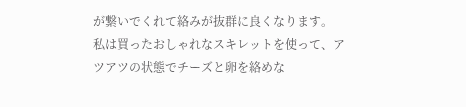が繋いでくれて絡みが抜群に良くなります。
私は買ったおしゃれなスキレットを使って、アツアツの状態でチーズと卵を絡めな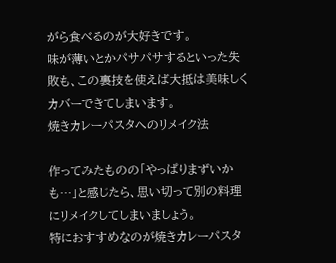がら食べるのが大好きです。
味が薄いとかパサパサするといった失敗も、この裏技を使えば大抵は美味しくカバーできてしまいます。
焼きカレーパスタへのリメイク法

作ってみたものの「やっぱりまずいかも…」と感じたら、思い切って別の料理にリメイクしてしまいましょう。
特におすすめなのが焼きカレーパスタ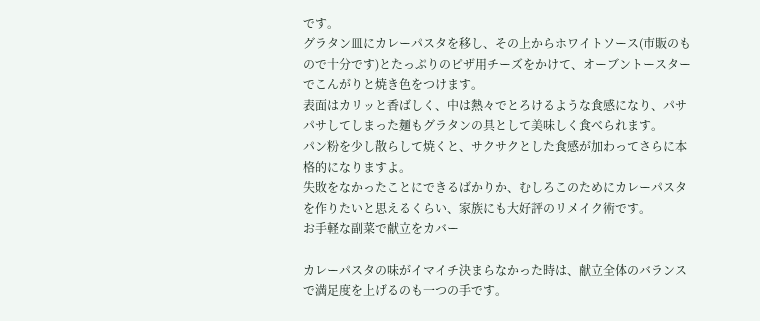です。
グラタン皿にカレーパスタを移し、その上からホワイトソース(市販のもので十分です)とたっぷりのピザ用チーズをかけて、オーブントースターでこんがりと焼き色をつけます。
表面はカリッと香ばしく、中は熱々でとろけるような食感になり、パサパサしてしまった麺もグラタンの具として美味しく食べられます。
パン粉を少し散らして焼くと、サクサクとした食感が加わってさらに本格的になりますよ。
失敗をなかったことにできるばかりか、むしろこのためにカレーパスタを作りたいと思えるくらい、家族にも大好評のリメイク術です。
お手軽な副菜で献立をカバー

カレーパスタの味がイマイチ決まらなかった時は、献立全体のバランスで満足度を上げるのも一つの手です。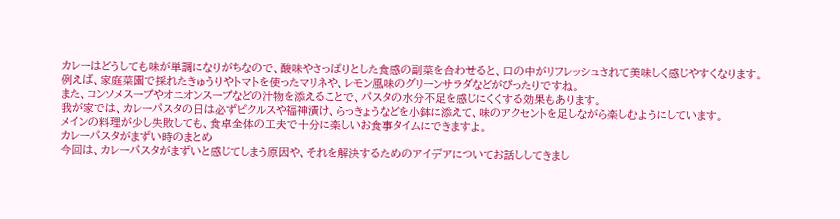カレーはどうしても味が単調になりがちなので、酸味やさっぱりとした食感の副菜を合わせると、口の中がリフレッシュされて美味しく感じやすくなります。
例えば、家庭菜園で採れたきゅうりやトマトを使ったマリネや、レモン風味のグリーンサラダなどがぴったりですね。
また、コンソメスープやオニオンスープなどの汁物を添えることで、パスタの水分不足を感じにくくする効果もあります。
我が家では、カレーパスタの日は必ずピクルスや福神漬け、らっきょうなどを小鉢に添えて、味のアクセントを足しながら楽しむようにしています。
メインの料理が少し失敗しても、食卓全体の工夫で十分に楽しいお食事タイムにできますよ。
カレーパスタがまずい時のまとめ
今回は、カレーパスタがまずいと感じてしまう原因や、それを解決するためのアイデアについてお話ししてきまし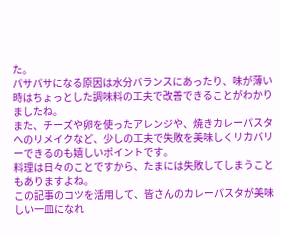た。
パサパサになる原因は水分バランスにあったり、味が薄い時はちょっとした調味料の工夫で改善できることがわかりましたね。
また、チーズや卵を使ったアレンジや、焼きカレーパスタへのリメイクなど、少しの工夫で失敗を美味しくリカバリーできるのも嬉しいポイントです。
料理は日々のことですから、たまには失敗してしまうこともありますよね。
この記事のコツを活用して、皆さんのカレーパスタが美味しい一皿になれ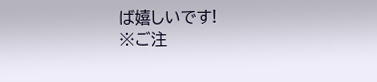ば嬉しいです!
※ご注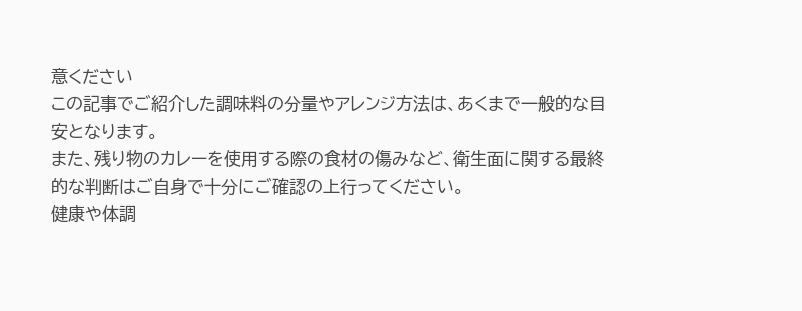意ください
この記事でご紹介した調味料の分量やアレンジ方法は、あくまで一般的な目安となります。
また、残り物のカレーを使用する際の食材の傷みなど、衛生面に関する最終的な判断はご自身で十分にご確認の上行ってください。
健康や体調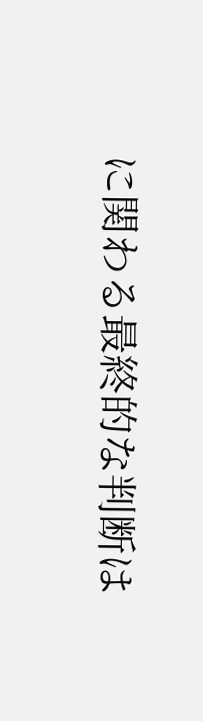に関わる最終的な判断は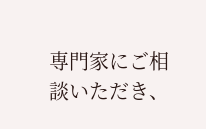専門家にご相談いただき、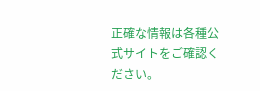正確な情報は各種公式サイトをご確認ください。